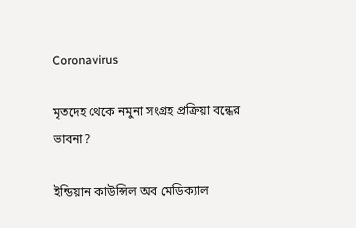Coronavirus

মৃতদেহ থেকে নমুনা সংগ্রহ প্রক্রিয়া বন্ধের ভাবনা?

ইন্ডিয়ান কাউন্সিল অব মেডিক্যাল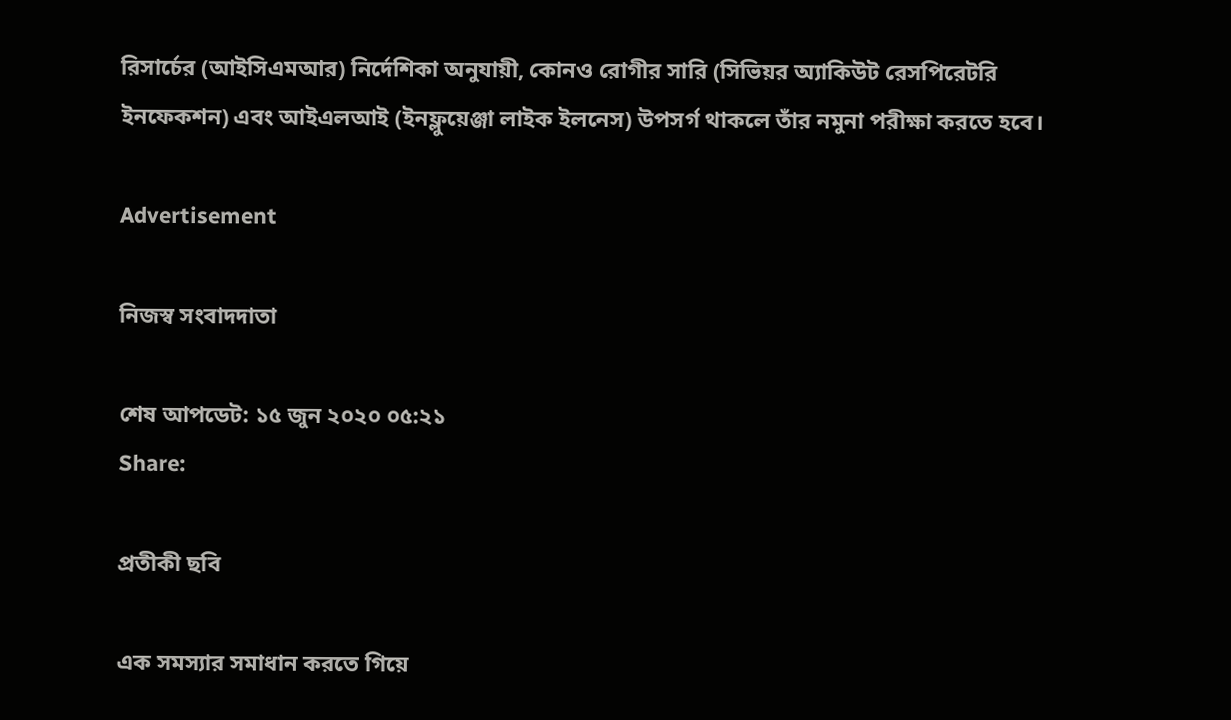রিসার্চের (আইসিএমআর) নির্দেশিকা অনুযায়ী, কোনও রোগীর সারি (সিভিয়র অ্যাকিউট রেসপিরেটরি ইনফেকশন) এবং আইএলআই (ইনফ্লুয়েঞ্জা লাইক ইলনেস) উপসর্গ থাকলে তাঁর নমুনা পরীক্ষা করতে হবে।

Advertisement

নিজস্ব সংবাদদাতা

শেষ আপডেট: ১৫ জুন ২০২০ ০৫:২১
Share:

প্রতীকী ছবি

এক সমস্যার সমাধান করতে গিয়ে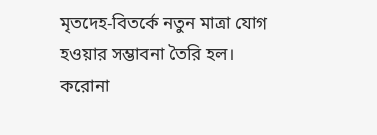মৃতদেহ-বিতর্কে নতুন মাত্রা যোগ হওয়ার সম্ভাবনা তৈরি হল। করোনা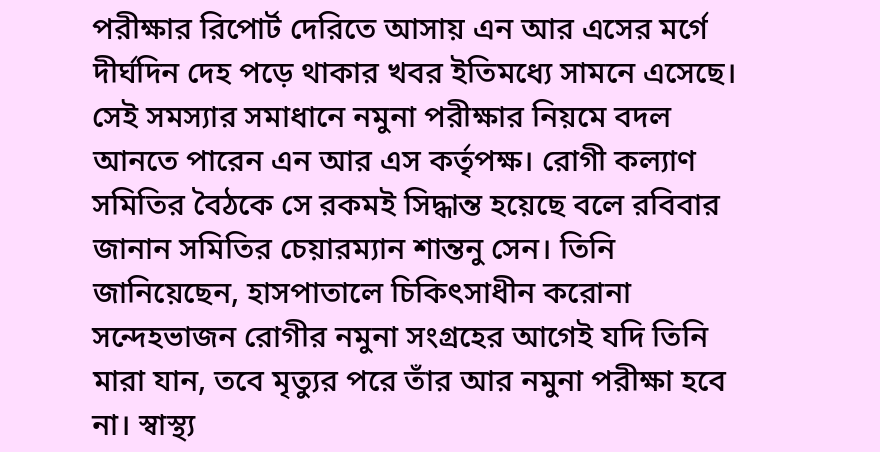পরীক্ষার রিপোর্ট দেরিতে আসায় এন আর এসের মর্গে দীর্ঘদিন দেহ পড়ে থাকার খবর ইতিমধ্যে সামনে এসেছে। সেই সমস্যার সমাধানে নমুনা পরীক্ষার নিয়মে বদল আনতে পারেন এন আর এস কর্তৃপক্ষ। রোগী কল্যাণ সমিতির বৈঠকে সে রকমই সিদ্ধান্ত হয়েছে বলে রবিবার জানান সমিতির চেয়ারম্যান শান্তনু সেন। তিনি জানিয়েছেন, হাসপাতালে চিকিৎসাধীন করোনা সন্দেহভাজন রোগীর নমুনা সংগ্রহের আগেই যদি তিনি মারা যান, তবে মৃত্যুর পরে তাঁর আর নমুনা পরীক্ষা হবে না। স্বাস্থ্য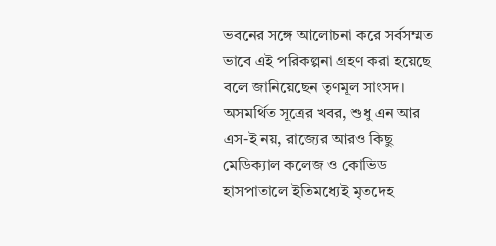ভবনের সঙ্গে আলোচনা করে সর্বসম্মত ভাবে এই পরিকল্পনা গ্রহণ করা হয়েছে বলে জানিয়েছেন তৃণমূল সাংসদ। অসমর্থিত সূত্রের খবর, শুধু এন আর এস-ই নয়, রাজ্যের আরও কিছু মেডিক্যাল কলেজ ও কোভিড হাসপাতালে ইতিমধ্যেই মৃতদেহ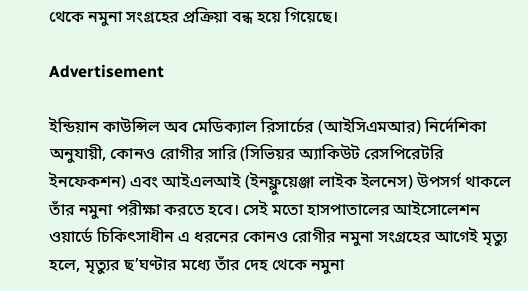থেকে নমুনা সংগ্রহের প্রক্রিয়া বন্ধ হয়ে গিয়েছে।

Advertisement

ইন্ডিয়ান কাউন্সিল অব মেডিক্যাল রিসার্চের (আইসিএমআর) নির্দেশিকা অনুযায়ী, কোনও রোগীর সারি (সিভিয়র অ্যাকিউট রেসপিরেটরি ইনফেকশন) এবং আইএলআই (ইনফ্লুয়েঞ্জা লাইক ইলনেস) উপসর্গ থাকলে তাঁর নমুনা পরীক্ষা করতে হবে। সেই মতো হাসপাতালের আইসোলেশন ওয়ার্ডে চিকিৎসাধীন এ ধরনের কোনও রোগীর নমুনা সংগ্রহের আগেই মৃত্যু হলে, মৃত্যুর ছ’ঘণ্টার মধ্যে তাঁর দেহ থেকে নমুনা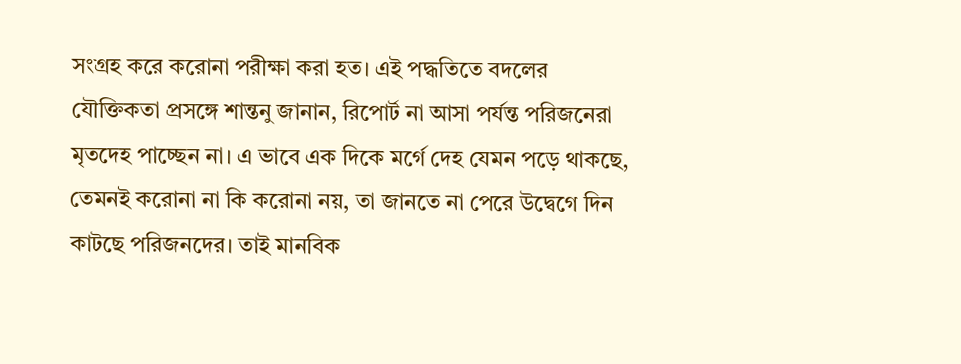সংগ্রহ করে করোনা পরীক্ষা করা হত। এই পদ্ধতিতে বদলের যৌক্তিকতা প্রসঙ্গে শান্তনু জানান, রিপোর্ট না আসা পর্যন্ত পরিজনেরা মৃতদেহ পাচ্ছেন না। এ ভাবে এক দিকে মর্গে দেহ যেমন পড়ে থাকছে, তেমনই করোনা না কি করোনা নয়, তা জানতে না পেরে উদ্বেগে দিন কাটছে পরিজনদের। তাই মানবিক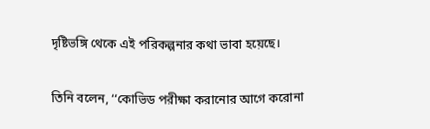দৃষ্টিভঙ্গি থেকে এই পরিকল্পনার কথা ভাবা হয়েছে।

তিনি বলেন, ‘‘কোভিড পরীক্ষা করানোর আগে করোনা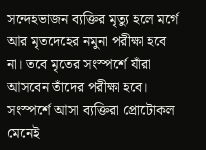সন্দেহভাজন ব্যক্তির মৃত্যু হলে মর্গে আর মৃতদেহের নমুনা পরীক্ষা হবে না। তবে মৃতের সংস্পর্শে যাঁরা আসবেন তাঁদের পরীক্ষা হবে। সংস্পর্শে আসা ব্যক্তিরা প্রোটোকল মেনেই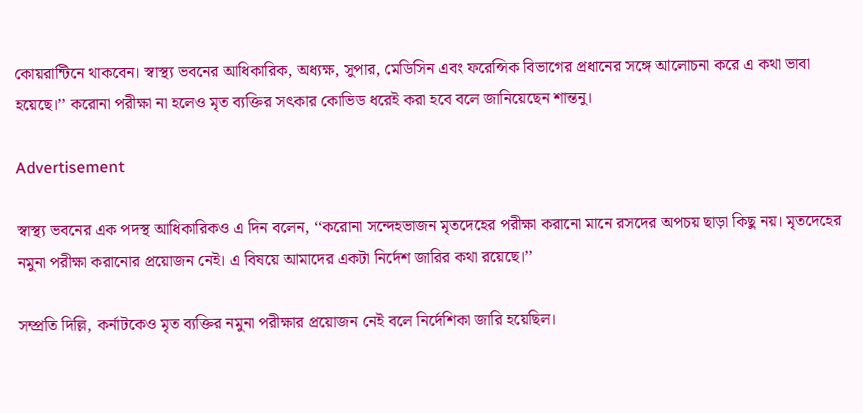কোয়রান্টিনে থাকবেন। স্বাস্থ্য ভবনের আধিকারিক, অধ্যক্ষ, সুপার, মেডিসিন এবং ফরেন্সিক বিভাগের প্রধানের সঙ্গে আলোচনা করে এ কথা ভাবা হয়েছে।’’ করোনা পরীক্ষা না হলেও মৃত ব্যক্তির সৎকার কোভিড ধরেই করা হবে বলে জানিয়েছেন শান্তনু।

Advertisement

স্বাস্থ্য ভবনের এক পদস্থ আধিকারিকও এ দিন বলেন, ‘‘করোনা সন্দেহভাজন মৃতদেহের পরীক্ষা করানো মানে রসদের অপচয় ছাড়া কিছু নয়। মৃতদেহের নমুনা পরীক্ষা করানোর প্রয়োজন নেই। এ বিষয়ে আমাদের একটা নির্দেশ জারির কথা রয়েছে।’’

সম্প্রতি দিল্লি, কর্নাটকেও মৃত ব্যক্তির নমুনা পরীক্ষার প্রয়োজন নেই বলে নির্দেশিকা জারি হয়েছিল।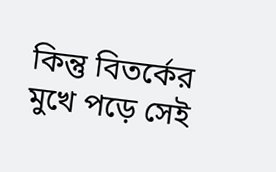কিন্তু বিতর্কের মুখে পড়ে সেই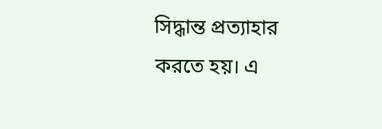সিদ্ধান্ত প্রত্যাহার করতে হয়। এ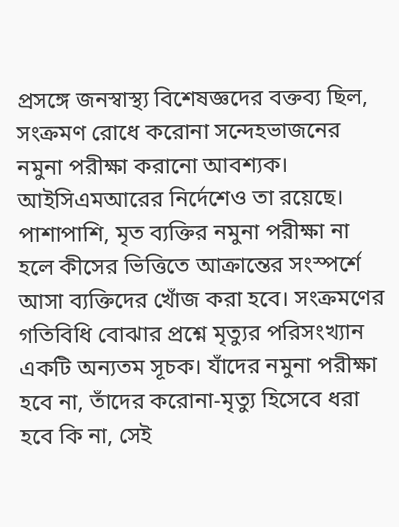প্রসঙ্গে জনস্বাস্থ্য বিশেষজ্ঞদের বক্তব্য ছিল, সংক্রমণ রোধে করোনা সন্দেহভাজনের নমুনা পরীক্ষা করানো আবশ্যক। আইসিএমআরের নির্দেশেও তা রয়েছে। পাশাপাশি, মৃত ব্যক্তির নমুনা পরীক্ষা না হলে কীসের ভিত্তিতে আক্রান্তের সংস্পর্শে আসা ব্যক্তিদের খোঁজ করা হবে। সংক্রমণের গতিবিধি বোঝার প্রশ্নে মৃত্যুর পরিসংখ্যান একটি অন্যতম সূচক। যাঁদের নমুনা পরীক্ষা হবে না, তাঁদের করোনা-মৃত্যু হিসেবে ধরা হবে কি না, সেই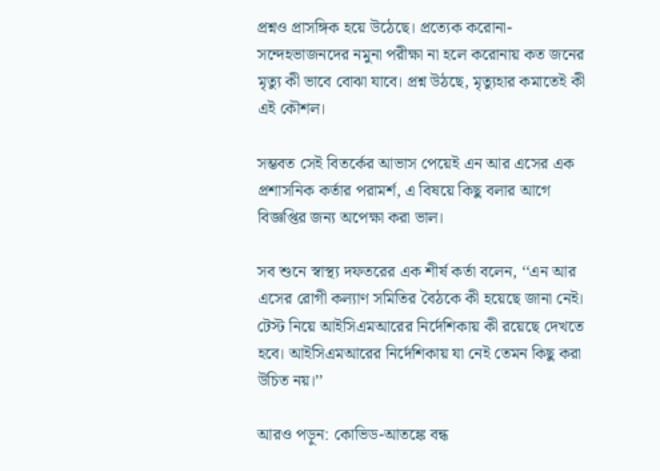প্রশ্নও প্রাসঙ্গিক হয়ে উঠেছে। প্রত্যেক করোনা-সন্দেহভাজনদের নমুনা পরীক্ষা না হলে করোনায় কত জনের মৃত্যু কী ভাবে বোঝা যাবে। প্রশ্ন উঠছে, মৃত্যুহার কমাতেই কী এই কৌশল।

সম্ভবত সেই বিতর্কের আভাস পেয়েই এন আর এসের এক প্রশাসনিক কর্তার পরামর্শ, এ বিষয়ে কিছু বলার আগে বিজ্ঞপ্তির জন্য অপেক্ষা করা ভাল।

সব শুনে স্বাস্থ্য দফতরের এক শীর্ষ কর্তা বলেন, ‘‘এন আর এসের রোগী কল্যাণ সমিতির বৈঠকে কী হয়েছে জানা নেই। টেস্ট নিয়ে আইসিএমআরের নির্দেশিকায় কী রয়েছে দেখতে হবে। আইসিএমআরের নির্দেশিকায় যা নেই তেমন কিছু করা উচিত নয়।’’

আরও পড়ুন: কোভিড-আতঙ্কে বন্ধ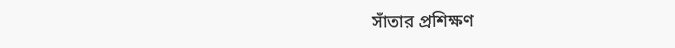সাঁতার প্রশিক্ষণ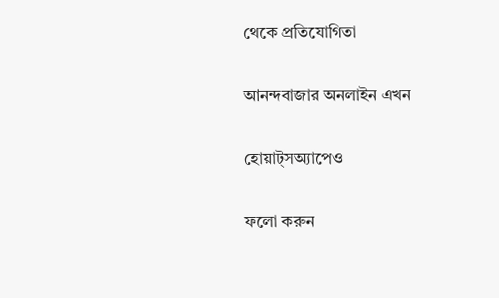থেকে প্রতিযোগিতা

আনন্দবাজার অনলাইন এখন

হোয়াট্‌সঅ্যাপেও

ফলো করুন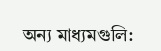অন্য মাধ্যমগুলি: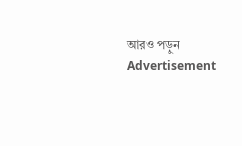আরও পড়ুন
Advertisement